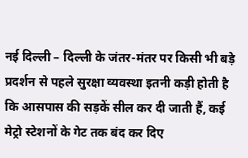नई दिल्ली – दिल्ली के जंतर-मंतर पर किसी भी बड़े प्रदर्शन से पहले सुरक्षा व्यवस्था इतनी कड़ी होती है कि आसपास की सड़कें सील कर दी जाती हैं, कई मेट्रो स्टेशनों के गेट तक बंद कर दिए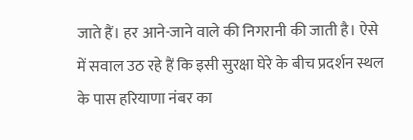जाते हैं। हर आने-जाने वाले की निगरानी की जाती है। ऐसे में सवाल उठ रहे हैं कि इसी सुरक्षा घेरे के बीच प्रदर्शन स्थल के पास हरियाणा नंबर का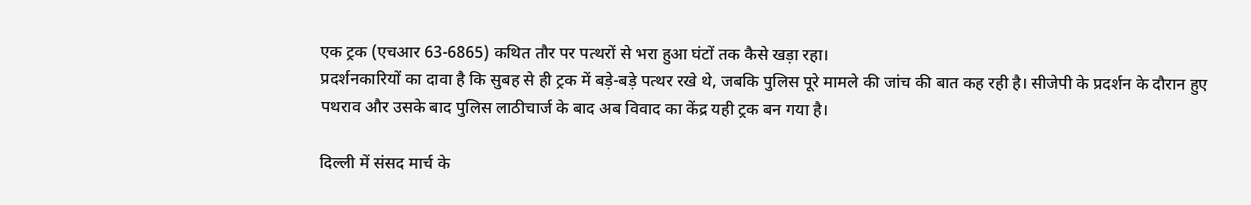एक ट्रक (एचआर 63-6865) कथित तौर पर पत्थरों से भरा हुआ घंटों तक कैसे खड़ा रहा।
प्रदर्शनकारियों का दावा है कि सुबह से ही ट्रक में बड़े-बड़े पत्थर रखे थे, जबकि पुलिस पूरे मामले की जांच की बात कह रही है। सीजेपी के प्रदर्शन के दौरान हुए पथराव और उसके बाद पुलिस लाठीचार्ज के बाद अब विवाद का केंद्र यही ट्रक बन गया है।

दिल्ली में संसद मार्च के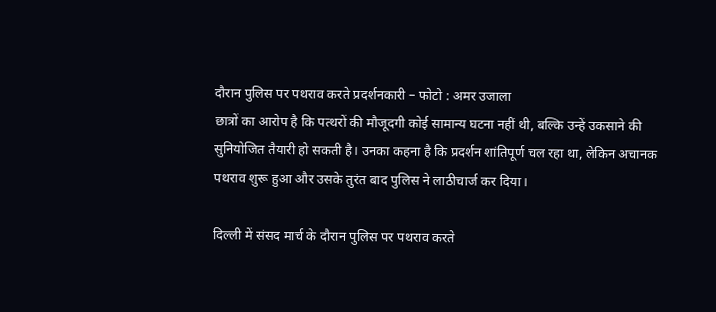दौरान पुलिस पर पथराव करते प्रदर्शनकारी – फोटो : अमर उजाला
छात्रों का आरोप है कि पत्थरों की मौजूदगी कोई सामान्य घटना नहीं थी, बल्कि उन्हें उकसाने की सुनियोजित तैयारी हो सकती है। उनका कहना है कि प्रदर्शन शांतिपूर्ण चल रहा था, लेकिन अचानक पथराव शुरू हुआ और उसके तुरंत बाद पुलिस ने लाठीचार्ज कर दिया।

दिल्ली में संसद मार्च के दौरान पुलिस पर पथराव करते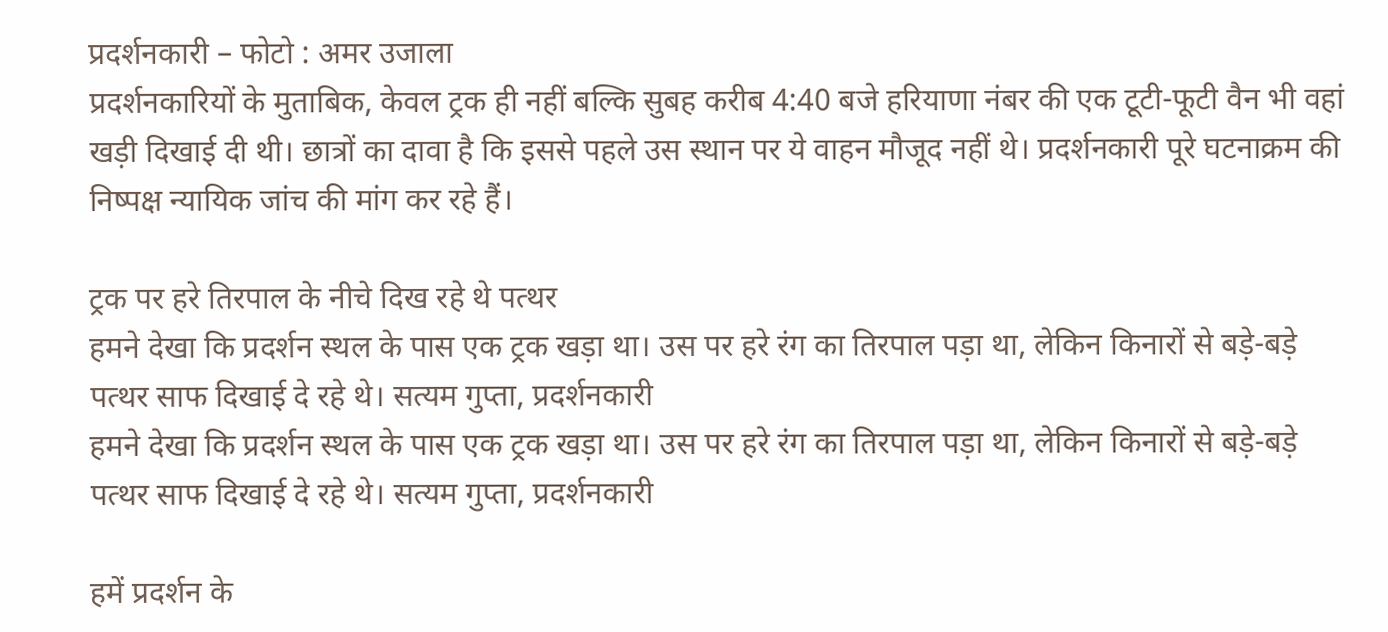प्रदर्शनकारी – फोटो : अमर उजाला
प्रदर्शनकारियों के मुताबिक, केवल ट्रक ही नहीं बल्कि सुबह करीब 4:40 बजे हरियाणा नंबर की एक टूटी-फूटी वैन भी वहां खड़ी दिखाई दी थी। छात्रों का दावा है कि इससे पहले उस स्थान पर ये वाहन मौजूद नहीं थे। प्रदर्शनकारी पूरे घटनाक्रम की निष्पक्ष न्यायिक जांच की मांग कर रहे हैं।

ट्रक पर हरे तिरपाल के नीचे दिख रहे थे पत्थर
हमने देखा कि प्रदर्शन स्थल के पास एक ट्रक खड़ा था। उस पर हरे रंग का तिरपाल पड़ा था, लेकिन किनारों से बड़े-बड़े पत्थर साफ दिखाई दे रहे थे। सत्यम गुप्ता, प्रदर्शनकारी
हमने देखा कि प्रदर्शन स्थल के पास एक ट्रक खड़ा था। उस पर हरे रंग का तिरपाल पड़ा था, लेकिन किनारों से बड़े-बड़े पत्थर साफ दिखाई दे रहे थे। सत्यम गुप्ता, प्रदर्शनकारी

हमें प्रदर्शन के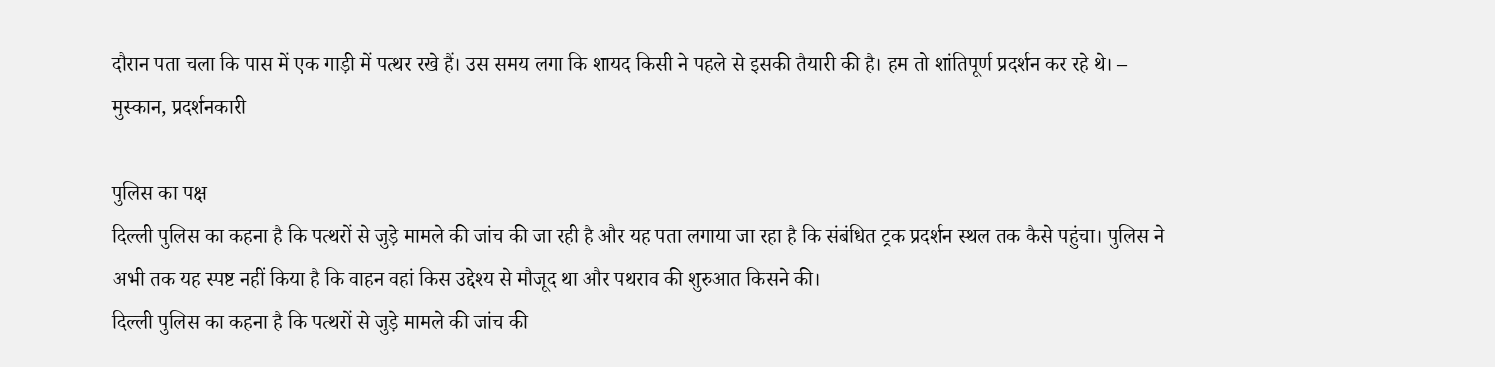दौरान पता चला कि पास में एक गाड़ी में पत्थर रखे हैं। उस समय लगा कि शायद किसी ने पहले से इसकी तैयारी की है। हम तो शांतिपूर्ण प्रदर्शन कर रहे थे। – मुस्कान, प्रदर्शनकारी

पुलिस का पक्ष
दिल्ली पुलिस का कहना है कि पत्थरों से जुड़े मामले की जांच की जा रही है और यह पता लगाया जा रहा है कि संबंधित ट्रक प्रदर्शन स्थल तक कैसे पहुंचा। पुलिस ने अभी तक यह स्पष्ट नहीं किया है कि वाहन वहां किस उद्देश्य से मौजूद था और पथराव की शुरुआत किसने की।
दिल्ली पुलिस का कहना है कि पत्थरों से जुड़े मामले की जांच की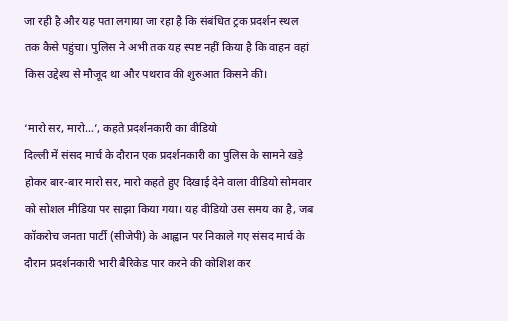जा रही है और यह पता लगाया जा रहा है कि संबंधित ट्रक प्रदर्शन स्थल तक कैसे पहुंचा। पुलिस ने अभी तक यह स्पष्ट नहीं किया है कि वाहन वहां किस उद्देश्य से मौजूद था और पथराव की शुरुआत किसने की।

‘मारो सर, मारो…’, कहते प्रदर्शनकारी का वीडियो
दिल्ली में संसद मार्च के दौरान एक प्रदर्शनकारी का पुलिस के सामने खड़े होकर बार-बार मारो सर, मारो कहते हुए दिखाई देने वाला वीडियो सोमवार को सोशल मीडिया पर साझा किया गया। यह वीडियो उस समय का है, जब कॉकरोच जनता पार्टी (सीजेपी) के आह्वान पर निकाले गए संसद मार्च के दौरान प्रदर्शनकारी भारी बैरिकेड पार करने की कोशिश कर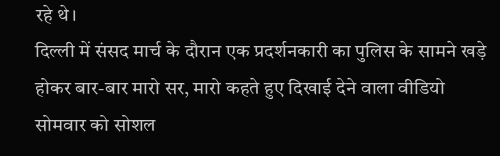रहे थे।
दिल्ली में संसद मार्च के दौरान एक प्रदर्शनकारी का पुलिस के सामने खड़े होकर बार-बार मारो सर, मारो कहते हुए दिखाई देने वाला वीडियो सोमवार को सोशल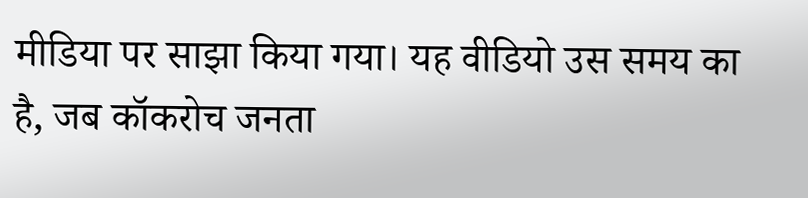मीडिया पर साझा किया गया। यह वीडियो उस समय का है, जब कॉकरोच जनता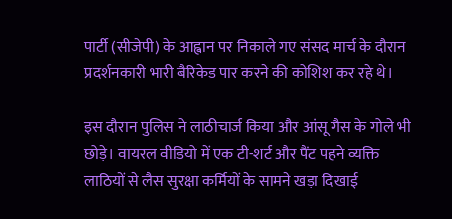पार्टी (सीजेपी) के आह्वान पर निकाले गए संसद मार्च के दौरान प्रदर्शनकारी भारी बैरिकेड पार करने की कोशिश कर रहे थे।

इस दौरान पुलिस ने लाठीचार्ज किया और आंसू गैस के गोले भी छोड़े। वायरल वीडियो में एक टी-शर्ट और पैंट पहने व्यक्ति लाठियों से लैस सुरक्षा कर्मियों के सामने खड़ा दिखाई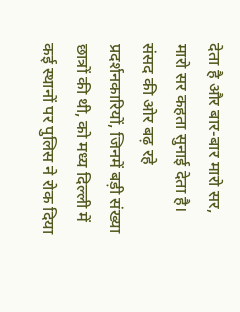देता है और बार-बार मारो सर, मारो सर कहता सुनाई देता है। संसद की ओर बढ़ रहे प्रदर्शनकारियों, जिनमें बड़ी संख्या छात्रों की थी, को मध्य दिल्ली में कई स्थानों पर पुलिस ने रोक दिया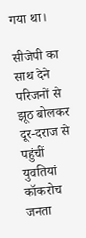गया था।

सीजेपी का साथ देने परिजनों से झूठ बोलकर दूर-दराज से पहुंचीं युवतियां
कॉकरोच जनता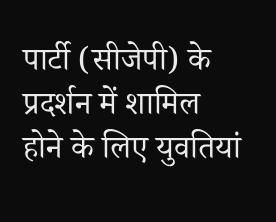पार्टी (सीजेपी) के प्रदर्शन में शामिल होने के लिए युवतियां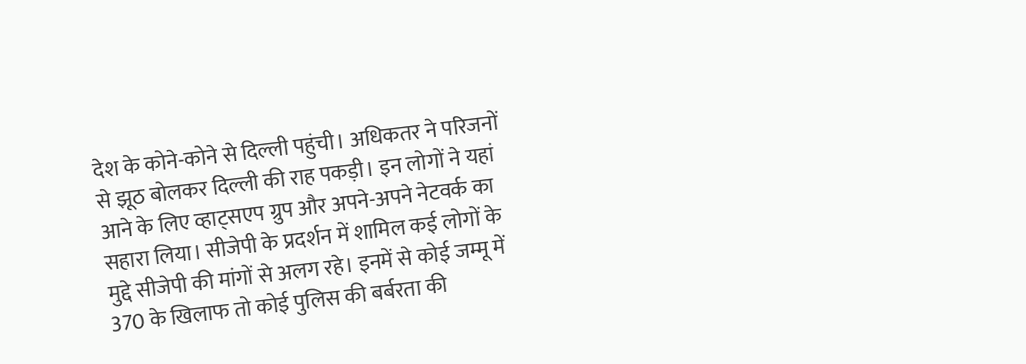देश के कोने-कोने से दिल्ली पहुंची। अधिकतर ने परिजनों से झूठ बोलकर दिल्ली की राह पकड़ी। इन लोगों ने यहां आने के लिए व्हाट्सएप ग्रुप और अपने-अपने नेटवर्क का सहारा लिया। सीजेपी के प्रदर्शन में शामिल कई लोगों के मुद्दे सीजेपी की मांगों से अलग रहे। इनमें से कोई जम्मू में 370 के खिलाफ तो कोई पुलिस की बर्बरता की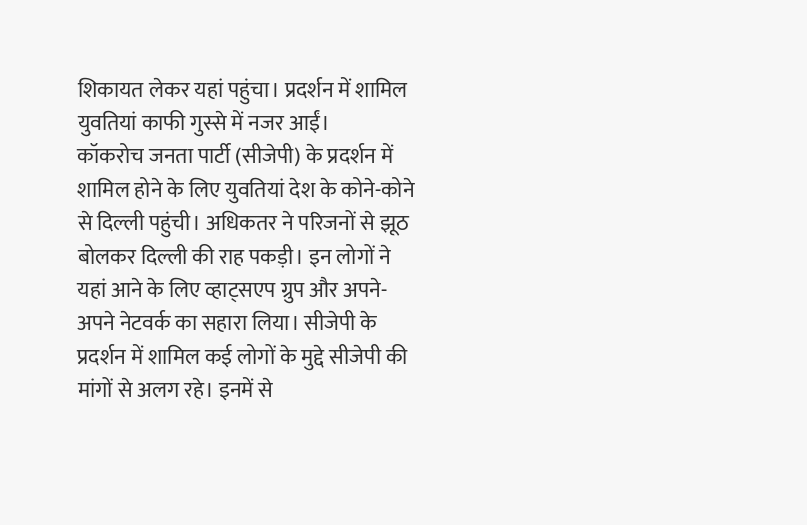शिकायत लेकर यहां पहुंचा। प्रदर्शन में शामिल युवतियां काफी गुस्से में नजर आईं।
कॉकरोच जनता पार्टी (सीजेपी) के प्रदर्शन में शामिल होने के लिए युवतियां देश के कोने-कोने से दिल्ली पहुंची। अधिकतर ने परिजनों से झूठ बोलकर दिल्ली की राह पकड़ी। इन लोगों ने यहां आने के लिए व्हाट्सएप ग्रुप और अपने-अपने नेटवर्क का सहारा लिया। सीजेपी के प्रदर्शन में शामिल कई लोगों के मुद्दे सीजेपी की मांगों से अलग रहे। इनमें से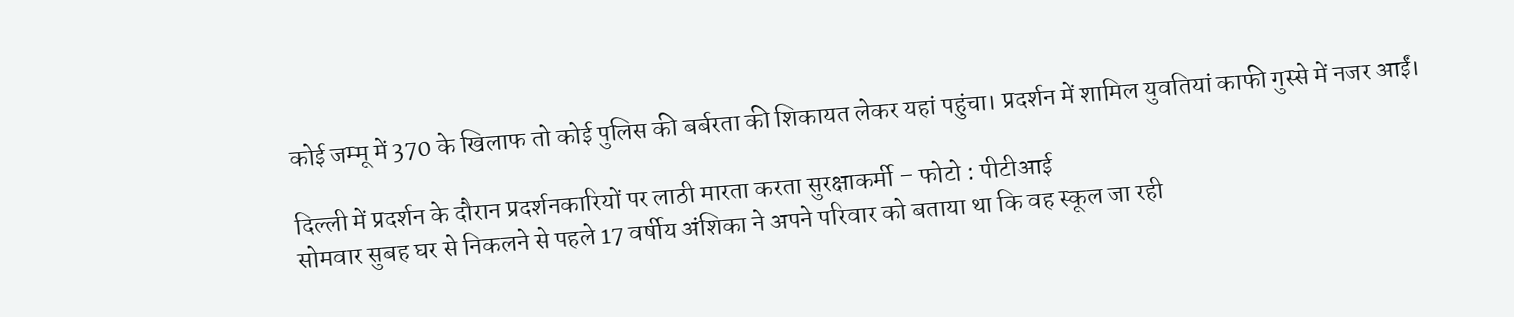कोई जम्मू में 370 के खिलाफ तो कोई पुलिस की बर्बरता की शिकायत लेकर यहां पहुंचा। प्रदर्शन में शामिल युवतियां काफी गुस्से में नजर आईं।

दिल्ली में प्रदर्शन के दौरान प्रदर्शनकारियों पर लाठी मारता करता सुरक्षाकर्मी – फोटो : पीटीआई
सोमवार सुबह घर से निकलने से पहले 17 वर्षीय अंशिका ने अपने परिवार को बताया था कि वह स्कूल जा रही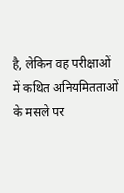है, लेकिन वह परीक्षाओं में कथित अनियमितताओं के मसले पर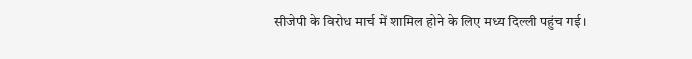सीजेपी के विरोध मार्च में शामिल होने के लिए मध्य दिल्ली पहुंच गई।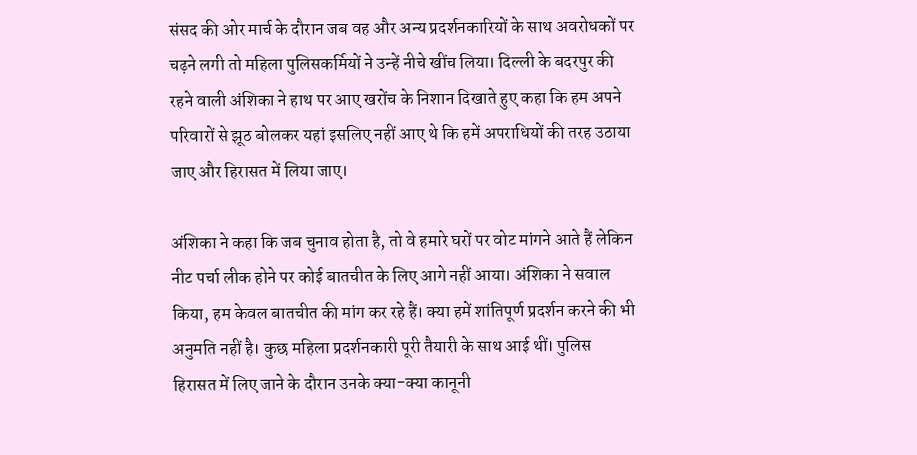संसद की ओर मार्च के दौरान जब वह और अन्य प्रदर्शनकारियों के साथ अवरोधकों पर चढ़ने लगी तो महिला पुलिसकर्मियों ने उन्हें नीचे खींच लिया। दिल्ली के बदरपुर की रहने वाली अंशिका ने हाथ पर आए खरोंच के निशान दिखाते हुए कहा कि हम अपने परिवारों से झूठ बोलकर यहां इसलिए नहीं आए थे कि हमें अपराधियों की तरह उठाया जाए और हिरासत में लिया जाए।

अंशिका ने कहा कि जब चुनाव होता है, तो वे हमारे घरों पर वोट मांगने आते हैं लेकिन नीट पर्चा लीक होने पर कोई बातचीत के लिए आगे नहीं आया। अंशिका ने सवाल किया, हम केवल बातचीत की मांग कर रहे हैं। क्या हमें शांतिपूर्ण प्रदर्शन करने की भी अनुमति नहीं है। कुछ महिला प्रदर्शनकारी पूरी तैयारी के साथ आई थीं। पुलिस हिरासत में लिए जाने के दौरान उनके क्या-क्या कानूनी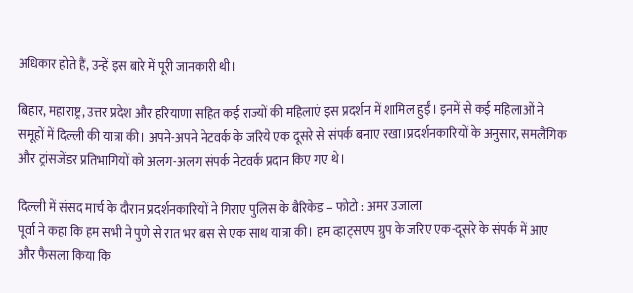अधिकार होते हैं, उन्हें इस बारे में पूरी जानकारी थी।

बिहार, महाराष्ट्र, उत्तर प्रदेश और हरियाणा सहित कई राज्यों की महिलाएं इस प्रदर्शन में शामिल हुईं। इनमें से कई महिलाओं ने समूहों में दिल्ली की यात्रा की। अपने-अपने नेटवर्क के जरिये एक दूसरे से संपर्क बनाए रखा।प्रदर्शनकारियों के अनुसार, समलैंगिक और ट्रांसजेंडर प्रतिभागियों को अलग-अलग संपर्क नेटवर्क प्रदान किए गए थे।

दिल्ली में संसद मार्च के दौरान प्रदर्शनकारियों ने गिराए पुलिस के बैरिकेड – फोटो : अमर उजाला
पूर्वा ने कहा कि हम सभी ने पुणे से रात भर बस से एक साथ यात्रा की। हम व्हाट्सएप ग्रुप के जरिए एक-दूसरे के संपर्क में आए और फैसला किया कि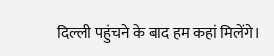दिल्ली पहुंचने के बाद हम कहां मिलेंगे।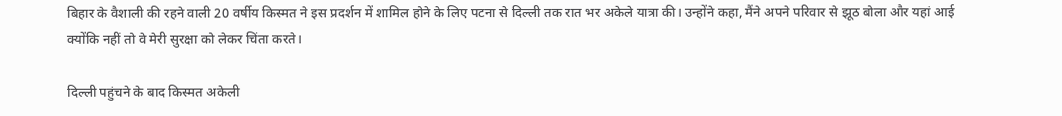बिहार के वैशाली की रहने वाली 20 वर्षीय किस्मत ने इस प्रदर्शन में शामिल होने के लिए पटना से दिल्ली तक रात भर अकेले यात्रा की। उन्होंने कहा, मैंने अपने परिवार से झूठ बोला और यहां आई क्योंकि नहीं तो वे मेरी सुरक्षा को लेकर चिंता करते।

दिल्ली पहुंचने के बाद किस्मत अकेली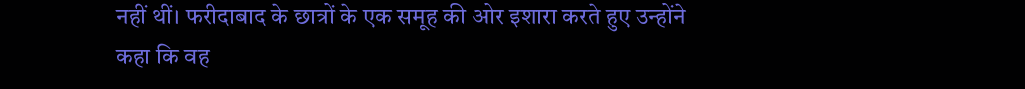नहीं थीं। फरीदाबाद के छात्रों के एक समूह की ओर इशारा करते हुए उन्होंने कहा कि वह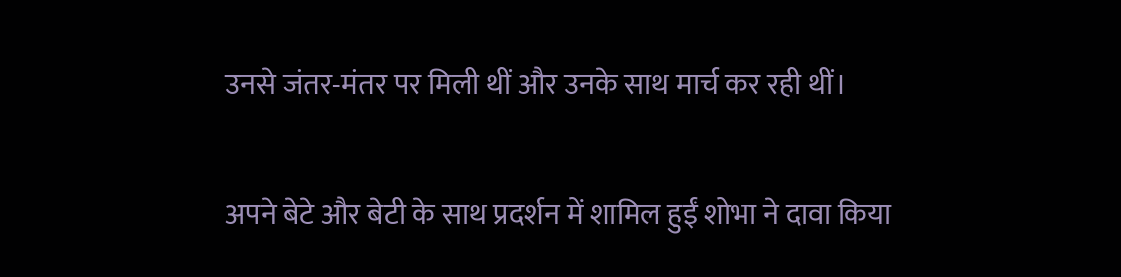उनसे जंतर-मंतर पर मिली थीं और उनके साथ मार्च कर रही थीं।

अपने बेटे और बेटी के साथ प्रदर्शन में शामिल हुईं शोभा ने दावा किया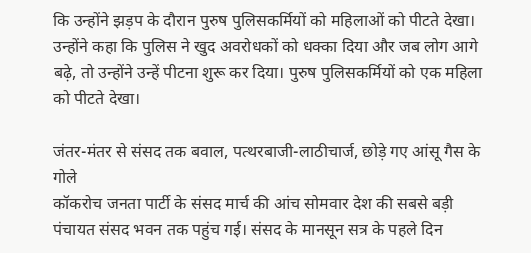कि उन्होंने झड़प के दौरान पुरुष पुलिसकर्मियों को महिलाओं को पीटते देखा। उन्होंने कहा कि पुलिस ने खुद अवरोधकों को धक्का दिया और जब लोग आगे बढ़े, तो उन्होंने उन्हें पीटना शुरू कर दिया। पुरुष पुलिसकर्मियों को एक महिला को पीटते देखा।

जंतर-मंतर से संसद तक बवाल, पत्थरबाजी-लाठीचार्ज, छोड़े गए आंसू गैस के गोले
कॉकरोच जनता पार्टी के संसद मार्च की आंच सोमवार देश की सबसे बड़ी पंचायत संसद भवन तक पहुंच गई। संसद के मानसून सत्र के पहले दिन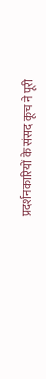प्रदर्शनकारियों के संसद कूच ने पूरी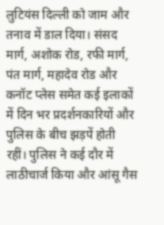लुटियंस दिल्ली को जाम और तनाव में डाल दिया। संसद मार्ग, अशोक रोड, रफी मार्ग, पंत मार्ग, महादेव रोड और कनॉट प्लेस समेत कई इलाकों में दिन भर प्रदर्शनकारियों और पुलिस के बीच झड़पें होती रहीं। पुलिस ने कई दौर में लाठीचार्ज किया और आंसू गैस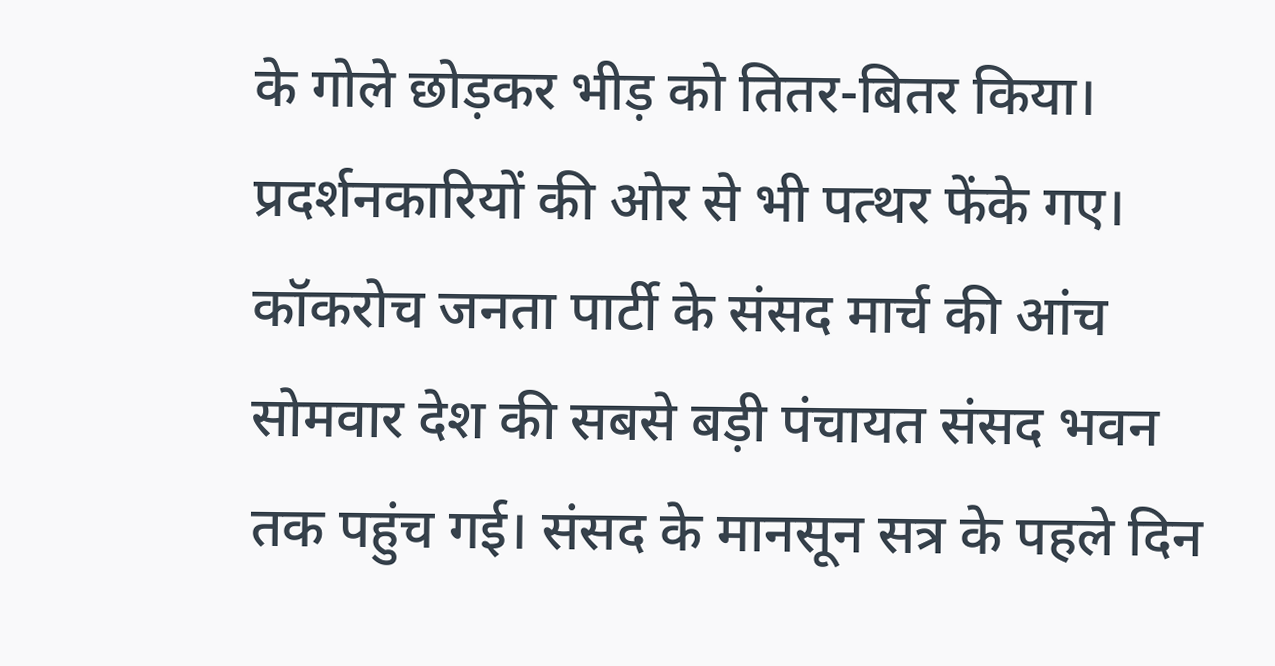के गोले छोड़कर भीड़ को तितर-बितर किया। प्रदर्शनकारियों की ओर से भी पत्थर फेंके गए।
कॉकरोच जनता पार्टी के संसद मार्च की आंच सोमवार देश की सबसे बड़ी पंचायत संसद भवन तक पहुंच गई। संसद के मानसून सत्र के पहले दिन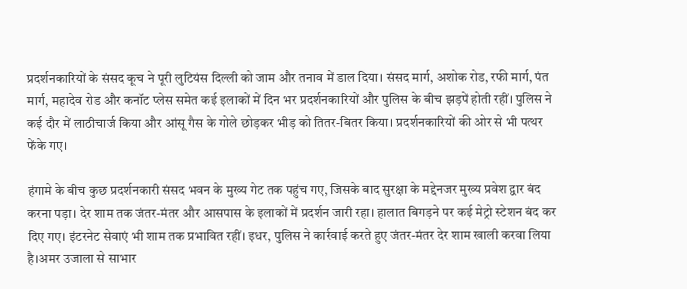प्रदर्शनकारियों के संसद कूच ने पूरी लुटियंस दिल्ली को जाम और तनाव में डाल दिया। संसद मार्ग, अशोक रोड, रफी मार्ग, पंत मार्ग, महादेव रोड और कनॉट प्लेस समेत कई इलाकों में दिन भर प्रदर्शनकारियों और पुलिस के बीच झड़पें होती रहीं। पुलिस ने कई दौर में लाठीचार्ज किया और आंसू गैस के गोले छोड़कर भीड़ को तितर-बितर किया। प्रदर्शनकारियों की ओर से भी पत्थर फेंके गए।

हंगामे के बीच कुछ प्रदर्शनकारी संसद भवन के मुख्य गेट तक पहुंच गए, जिसके बाद सुरक्षा के मद्देनजर मुख्य प्रवेश द्वार बंद करना पड़ा। देर शाम तक जंतर-मंतर और आसपास के इलाकों में प्रदर्शन जारी रहा। हालात बिगड़ने पर कई मेट्रो स्टेशन बंद कर दिए गए। इंटरनेट सेवाएं भी शाम तक प्रभावित रहीं। इधर, पुलिस ने कार्रवाई करते हुए जंतर-मंतर देर शाम खाली करवा लिया है।अमर उजाला से साभार